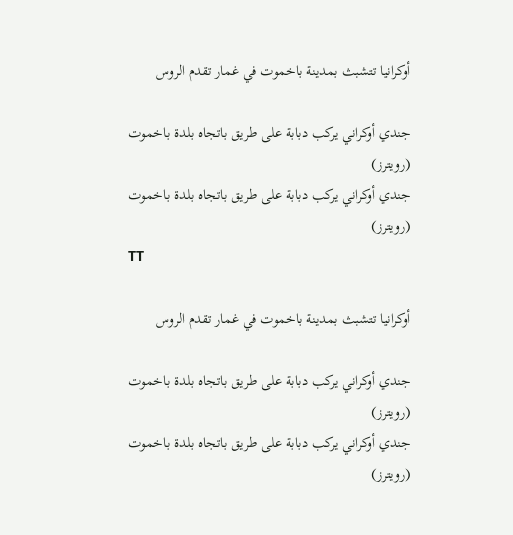أوكرانيا تتشبث بمدينة باخموت في غمار تقدم الروس

جندي أوكراني يركب دبابة على طريق باتجاه بلدة باخموت (رويترز)
جندي أوكراني يركب دبابة على طريق باتجاه بلدة باخموت (رويترز)
TT

أوكرانيا تتشبث بمدينة باخموت في غمار تقدم الروس

جندي أوكراني يركب دبابة على طريق باتجاه بلدة باخموت (رويترز)
جندي أوكراني يركب دبابة على طريق باتجاه بلدة باخموت (رويترز)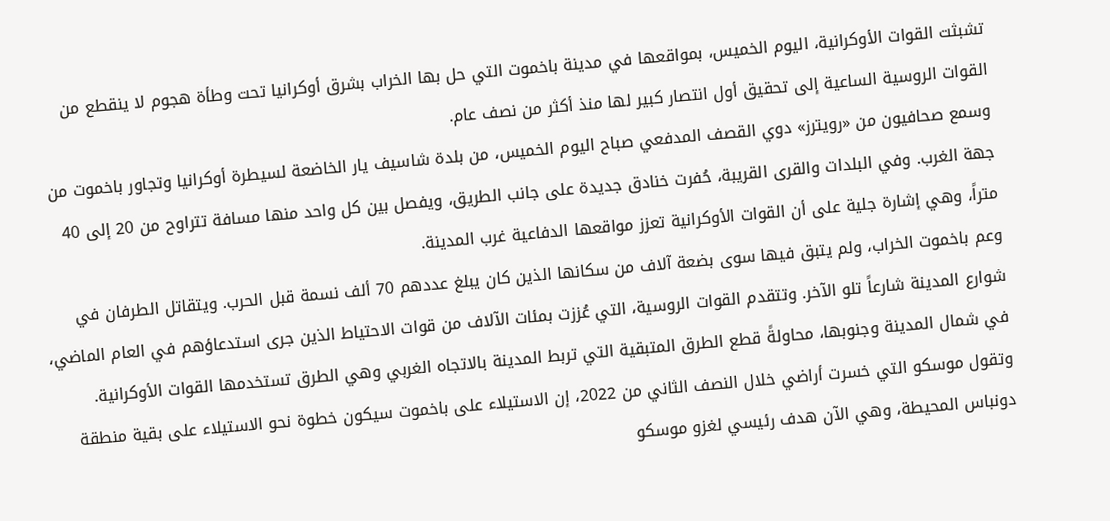تشبثت القوات الأوكرانية، اليوم الخميس، بمواقعها في مدينة باخموت التي حل بها الخراب بشرق أوكرانيا تحت وطأة هجوم لا ينقطع من القوات الروسية الساعية إلى تحقيق أول انتصار كبير لها منذ أكثر من نصف عام.
وسمع صحافيون من «رويترز» دوي القصف المدفعي صباح اليوم الخميس، من بلدة شاسيف يار الخاضعة لسيطرة أوكرانيا وتجاور باخموت من جهة الغرب. وفي البلدات والقرى القريبة، حُفرت خنادق جديدة على جانب الطريق، ويفصل بين كل واحد منها مسافة تتراوح من 20 إلى 40 متراً، وهي إشارة جلية على أن القوات الأوكرانية تعزز مواقعها الدفاعية غرب المدينة.
وعم باخموت الخراب، ولم يتبق فيها سوى بضعة آلاف من سكانها الذين كان يبلغ عددهم 70 ألف نسمة قبل الحرب. ويتقاتل الطرفان في شوارع المدينة شارعاً تلو الآخر. وتتقدم القوات الروسية، التي عُززت بمئات الآلاف من قوات الاحتياط الذين جرى استدعاؤهم في العام الماضي، في شمال المدينة وجنوبها، محاولةً قطع الطرق المتبقية التي تربط المدينة بالاتجاه الغربي وهي الطرق تستخدمها القوات الأوكرانية.
وتقول موسكو التي خسرت أراضي خلال النصف الثاني من 2022، إن الاستيلاء على باخموت سيكون خطوة نحو الاستيلاء على بقية منطقة دونباس المحيطة، وهي الآن هدف رئيسي لغزو موسكو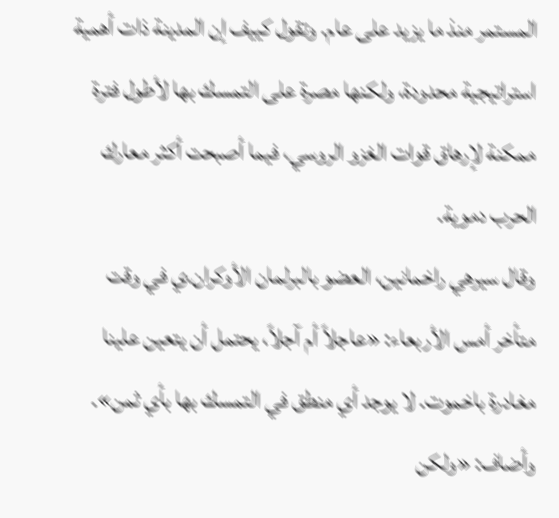المستمر منذ ما يزيد على عام. وتقول كييف إن المدينة ذات أهمية استراتيجية محدودة، ولكنها مصرة على التمسك بها لأطول فترة ممكنة لإرهاق قوات الغزو الروسي، فيما أصبحت أكثر معارك الحرب دموية.
وقال سيرهي راخمانين، العضو بالبرلمان الأوكران،ي في وقت متأخر أمس الأربعاء: «عاجلاً أم آجلاً، يحتمل أن يتعين علينا مغادرة باخموت. لا يوجد أي منطق في التمسك بها بأي ثمن». وأضاف: «ولكن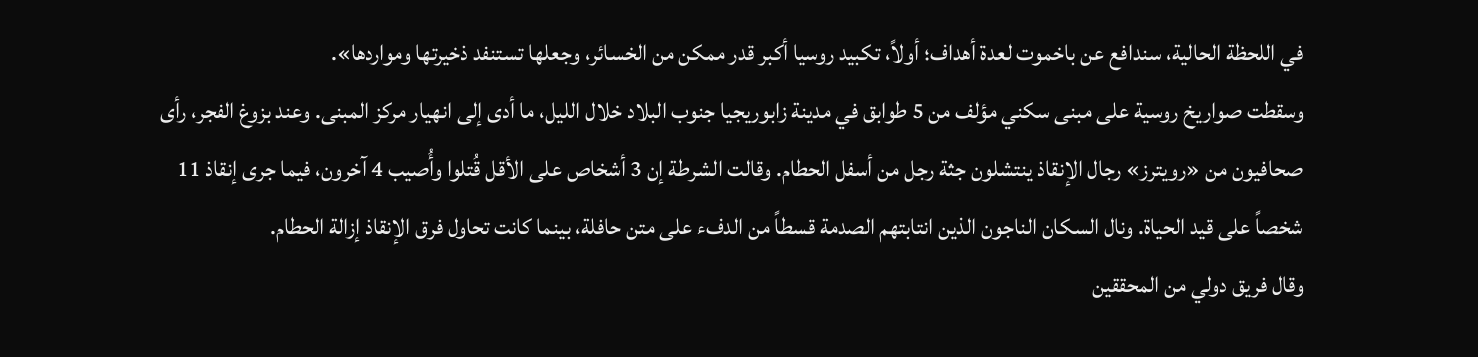في اللحظة الحالية، سندافع عن باخموت لعدة أهداف؛ أولاً، تكبيد روسيا أكبر قدر ممكن من الخسائر، وجعلها تستنفد ذخيرتها ومواردها».
وسقطت صواريخ روسية على مبنى سكني مؤلف من 5 طوابق في مدينة زابوريجيا جنوب البلاد خلال الليل، ما أدى إلى انهيار مركز المبنى. وعند بزوغ الفجر، رأى صحافيون من «رويترز» رجال الإنقاذ ينتشلون جثة رجل من أسفل الحطام. وقالت الشرطة إن 3 أشخاص على الأقل قُتلوا وأُصيب 4 آخرون، فيما جرى إنقاذ 11 شخصاً على قيد الحياة. ونال السكان الناجون الذين انتابتهم الصدمة قسطاً من الدفء على متن حافلة، بينما كانت تحاول فرق الإنقاذ إزالة الحطام.
وقال فريق دولي من المحققين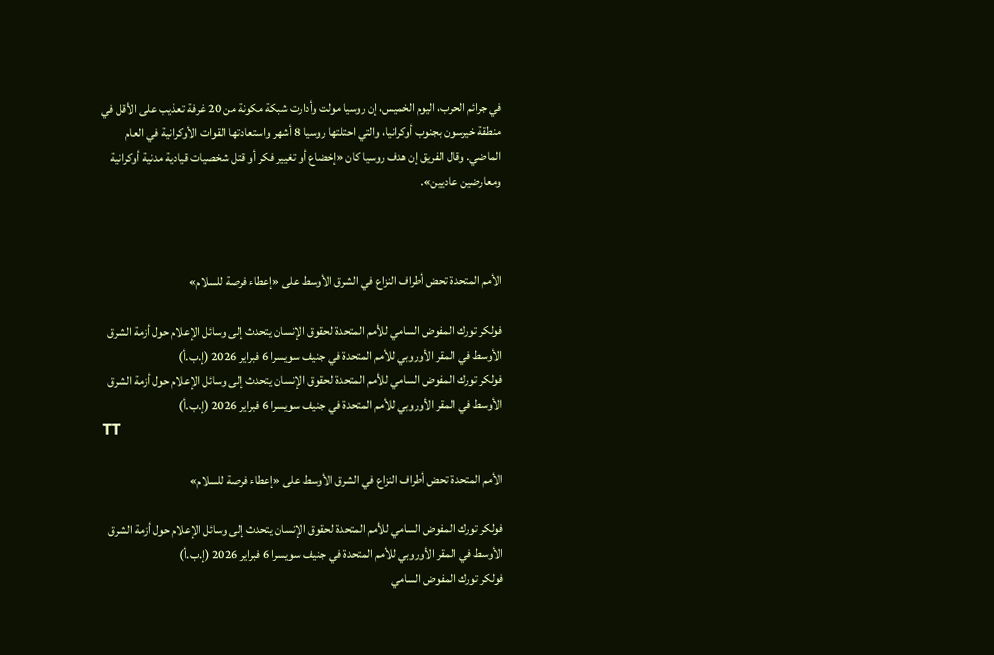في جرائم الحرب، اليوم الخميس، إن روسيا مولت وأدارت شبكة مكونة من 20 غرفة تعذيب على الأقل في منطقة خيرسون بجنوب أوكرانيا، والتي احتلتها روسيا 8 أشهر واستعادتها القوات الأوكرانية في العام الماضي. وقال الفريق إن هدف روسيا كان «إخضاع أو تغيير فكر أو قتل شخصيات قيادية مدنية أوكرانية ومعارضين عاديين».



الأمم المتحدة تحض أطراف النزاع في الشرق الأوسط على «إعطاء فرصة للسلام»

فولكر تورك المفوض السامي للأمم المتحدة لحقوق الإنسان يتحدث إلى وسائل الإعلام حول أزمة الشرق الأوسط في المقر الأوروبي للأمم المتحدة في جنيف سويسرا 6 فبراير 2026 (إ.ب.أ)
فولكر تورك المفوض السامي للأمم المتحدة لحقوق الإنسان يتحدث إلى وسائل الإعلام حول أزمة الشرق الأوسط في المقر الأوروبي للأمم المتحدة في جنيف سويسرا 6 فبراير 2026 (إ.ب.أ)
TT

الأمم المتحدة تحض أطراف النزاع في الشرق الأوسط على «إعطاء فرصة للسلام»

فولكر تورك المفوض السامي للأمم المتحدة لحقوق الإنسان يتحدث إلى وسائل الإعلام حول أزمة الشرق الأوسط في المقر الأوروبي للأمم المتحدة في جنيف سويسرا 6 فبراير 2026 (إ.ب.أ)
فولكر تورك المفوض السامي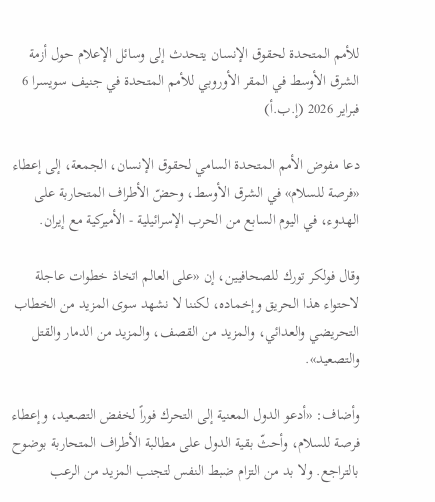للأمم المتحدة لحقوق الإنسان يتحدث إلى وسائل الإعلام حول أزمة الشرق الأوسط في المقر الأوروبي للأمم المتحدة في جنيف سويسرا 6 فبراير 2026 (إ.ب.أ)

دعا مفوض الأمم المتحدة السامي لحقوق الإنسان، الجمعة، إلى إعطاء «فرصة للسلام» في الشرق الأوسط، وحضّ الأطراف المتحاربة على الهدوء، في اليوم السابع من الحرب الإسرائيلية - الأميركية مع إيران.

وقال فولكر تورك للصحافيين، إن «على العالم اتخاذ خطوات عاجلة لاحتواء هذا الحريق وإخماده، لكننا لا نشهد سوى المزيد من الخطاب التحريضي والعدائي، والمزيد من القصف، والمزيد من الدمار والقتل والتصعيد».

وأضاف: «أدعو الدول المعنية إلى التحرك فوراً لخفض التصعيد، وإعطاء فرصة للسلام، وأحثّ بقية الدول على مطالبة الأطراف المتحاربة بوضوح بالتراجع. ولا بد من التزام ضبط النفس لتجنب المزيد من الرعب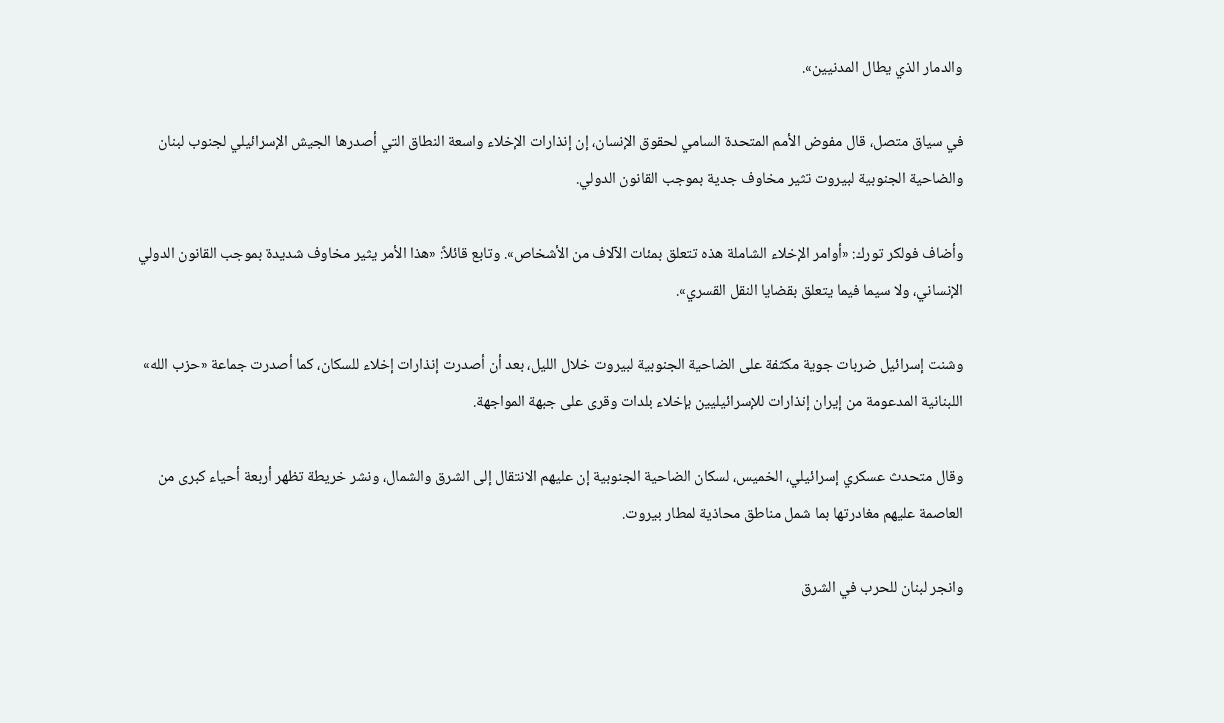والدمار الذي يطال المدنيين».

في سياق متصل، قال مفوض الأمم المتحدة السامي لحقوق الإنسان، إن إنذارات الإخلاء واسعة النطاق التي أصدرها الجيش الإسرائيلي لجنوب لبنان والضاحية الجنوبية لبيروت تثير مخاوف جدية بموجب القانون الدولي.

وأضاف فولكر تورك: «أوامر الإخلاء الشاملة هذه تتعلق بمئات الآلاف من الأشخاص». وتابع قائلاً: «هذا الأمر يثير مخاوف شديدة بموجب القانون الدولي الإنساني، ولا سيما فيما يتعلق بقضايا ‌النقل القسري».

وشنت إسرائيل ‌ضربات جوية مكثفة على ‌الضاحية الجنوبية لبيروت خلال الليل، بعد أن أصدرت إنذارات إخلاء للسكان، كما أصدرت جماعة «حزب الله» اللبنانية المدعومة من إيران إنذارات للإسرائيليين بإخلاء بلدات وقرى على جبهة المواجهة.

وقال متحدث عسكري إسرائيلي، الخميس، لسكان الضاحية الجنوبية إن عليهم الانتقال إلى الشرق والشمال، ونشر خريطة تظهر أربعة أحياء كبرى ‌من العاصمة عليهم ‌مغادرتها بما شمل مناطق محاذية لمطار بيروت.

وانجر ‌لبنان للحرب في الشرق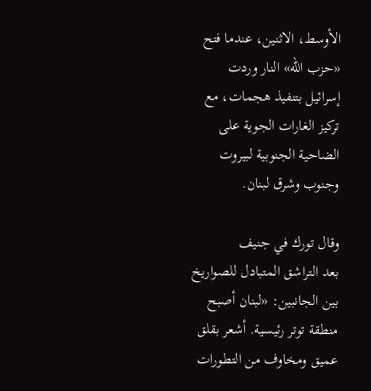الأوسط، الاثنين، ‌عندما فتح «حزب الله» النار وردت إسرائيل بتنفيذ هجمات، مع تركيز الغارات الجوية على الضاحية الجنوبية لبيروت وجنوب وشرق لبنان.

وقال تورك في جنيف بعد ‌التراشق المتبادل للصواريخ بين الجانبين: «لبنان أصبح منطقة توتر رئيسية. أشعر بقلق عميق ومخاوف من التطورات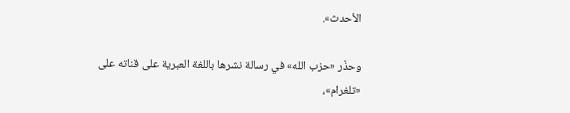الأحدث».

وحذّر «حزب الله» في رسالة نشرها باللغة العبرية على قناته على «تلغرام»،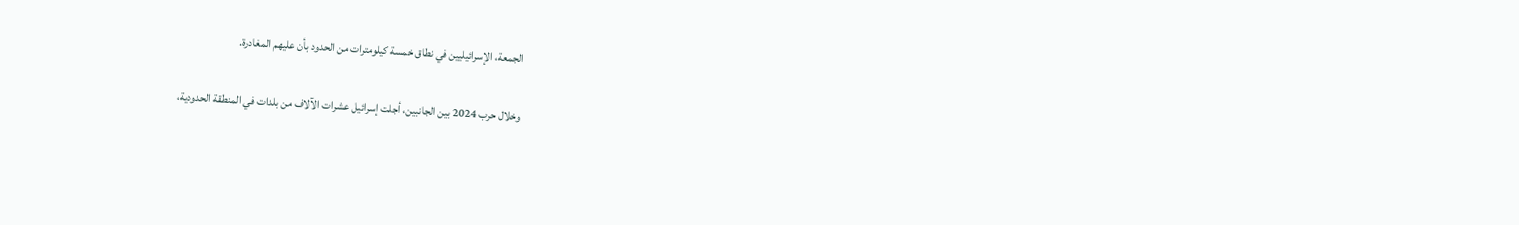الجمعة، الإسرائيليين في نطاق خمسة كيلومترات من الحدود بأن عليهم المغادرة.

وخلال حرب 2024 بين الجانبين، أجلت إسرائيل عشرات الآلاف من بلدات في المنطقة الحدودية،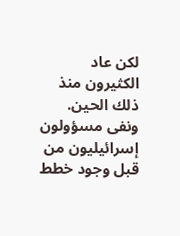لكن عاد الكثيرون منذ ذلك الحين. ونفى مسؤولون إسرائيليون من قبل وجود خطط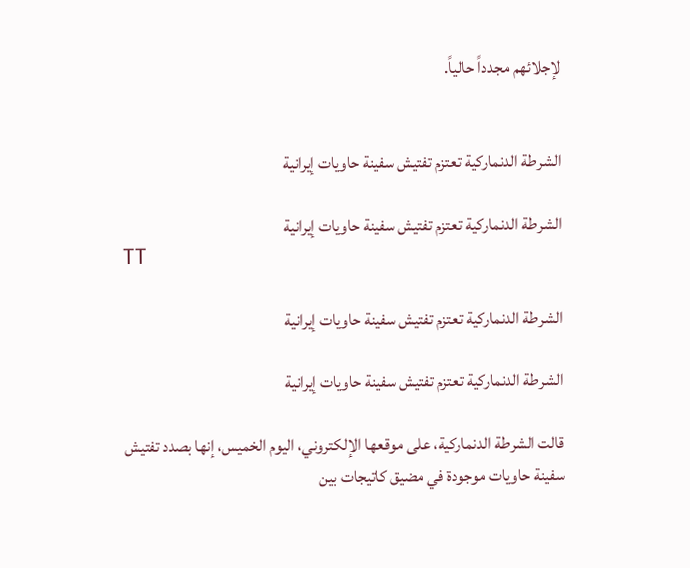لإجلائهم مجدداً حالياً.


الشرطة الدنماركية تعتزم تفتيش سفينة حاويات إيرانية

الشرطة الدنماركية تعتزم تفتيش سفينة حاويات إيرانية
TT

الشرطة الدنماركية تعتزم تفتيش سفينة حاويات إيرانية

الشرطة الدنماركية تعتزم تفتيش سفينة حاويات إيرانية

قالت الشرطة الدنماركية، على موقعها الإلكتروني، اليوم الخميس، إنها بصدد تفتيش سفينة حاويات موجودة في مضيق كاتيجات بين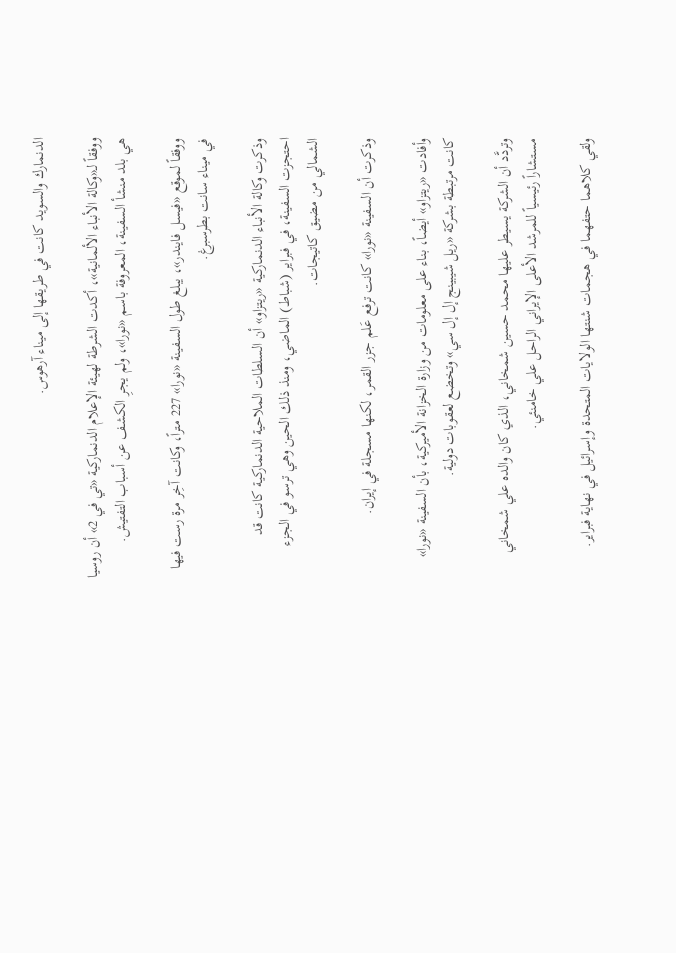الدنمارك والسويد كانت في طريقها إلى ميناء آرهوس.

ووفقاً لـ«وكالة الأنباء الألمانية»، أكدت الشرطة لهيئة الإعلام الدنماركية «تي في 2» أن روسيا هي بلد منشأ السفينة، المعروفة باسم «نورا»، ولم يجرِ الكشف عن أسباب التفتيش.

ووفقاً لموقع «فيسل فايندر»، يبلغ طول السفينة «نورا» 227 متراً، وكانت آخِر مرة رست فيها في ميناء سانت بطرسبرغ.

وذكرت وكالة الأنباء الدنماركية «ريتزاو» أن السلطات الملاحية الدنماركية كانت قد احتجزت السفينة، في فبراير (شباط) الماضي، ومنذ ذلك الحين وهي ترسو في الجزء الشمالي من مضيق كاتيجات.

وذكرت أن السفينة «نورا» كانت ترفع عَلم جزر القمر، لكنها مسجلة في إيران.

وأفادت «ريتزاو» أيضاً، بناء على معلومات من وزارة الخزانة الأميركية، بأن السفينة «نورا» كانت مرتبطة بشركة «ريل شيبينج إل إل سي» وتخضع لعقوبات دولية.

وتردَّد أن الشركة يسيطر عليها محمد حسين شمخاني، الذي كان والده علي شمخاني مستشاراً رئيسياً للمرشد الأعلى الإيراني الراحل علي خامنئي.

ولقي كلاهما حتفهما في هجمات شنتها الولايات المتحدة وإسرائيل في نهاية فبراير.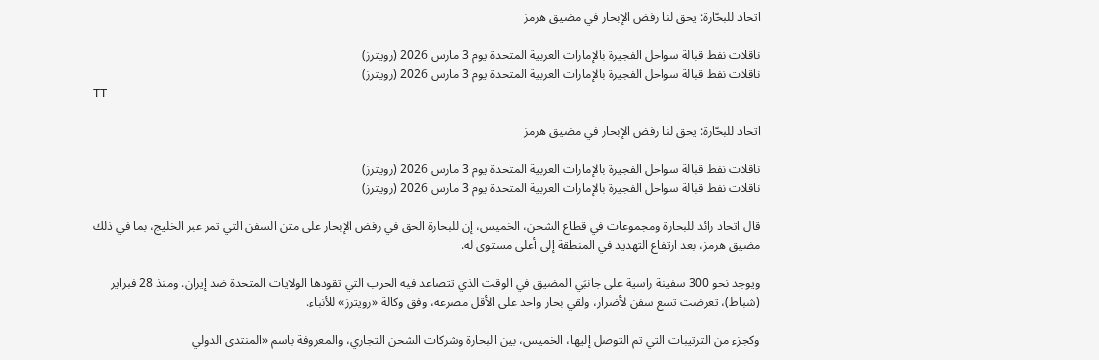اتحاد للبحّارة: يحق لنا رفض الإبحار في مضيق هرمز

ناقلات نفط قبالة سواحل الفجيرة بالإمارات العربية المتحدة يوم 3 مارس 2026 (رويترز)
ناقلات نفط قبالة سواحل الفجيرة بالإمارات العربية المتحدة يوم 3 مارس 2026 (رويترز)
TT

اتحاد للبحّارة: يحق لنا رفض الإبحار في مضيق هرمز

ناقلات نفط قبالة سواحل الفجيرة بالإمارات العربية المتحدة يوم 3 مارس 2026 (رويترز)
ناقلات نفط قبالة سواحل الفجيرة بالإمارات العربية المتحدة يوم 3 مارس 2026 (رويترز)

قال اتحاد رائد للبحارة ومجموعات في قطاع الشحن، الخميس، إن للبحارة الحق في رفض الإبحار على متن السفن التي تمر عبر الخليج، بما في ذلك مضيق هرمز، بعد ارتفاع التهديد في المنطقة إلى أعلى مستوى له.

ويوجد نحو 300 سفينة راسية على جانبَي المضيق في الوقت الذي تتصاعد فيه الحرب التي تقودها الولايات المتحدة ضد إيران. ومنذ 28 فبراير (شباط)، تعرضت تسع سفن لأضرار، ولقي بحار واحد على الأقل مصرعه، وفق وكالة «رويترز» للأنباء.

وكجزء من الترتيبات التي تم التوصل إليها، الخميس، بين البحارة وشركات الشحن التجاري، والمعروفة باسم «المنتدى الدولي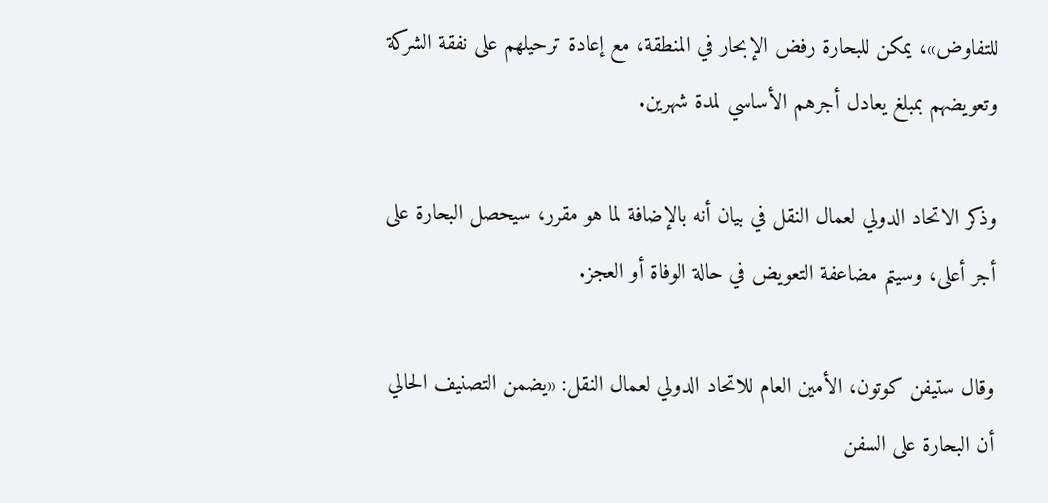للتفاوض»، يمكن للبحارة رفض الإبحار في المنطقة، مع إعادة ترحيلهم على نفقة الشركة وتعويضهم بمبلغ يعادل أجرهم الأساسي لمدة شهرين.

وذكر الاتحاد الدولي لعمال النقل في بيان أنه بالإضافة لما هو مقرر، سيحصل البحارة على أجر أعلى، وسيتم مضاعفة التعويض في حالة الوفاة أو العجز.

وقال ستيفن كوتون، الأمين العام للاتحاد الدولي لعمال النقل: «يضمن التصنيف الحالي أن البحارة على السفن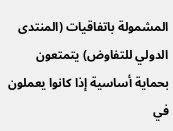المشمولة باتفاقيات (المنتدى الدولي للتفاوض) يتمتعون بحماية أساسية إذا كانوا يعملون في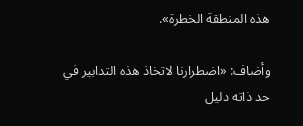هذه المنطقة الخطرة».

وأضاف: «اضطرارنا لاتخاذ هذه التدابير في حد ذاته دليل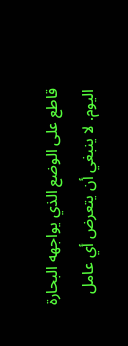قاطع على الوضع الذي يواجهه البحارة اليوم. لا ينبغي أن يتعرض أي عامل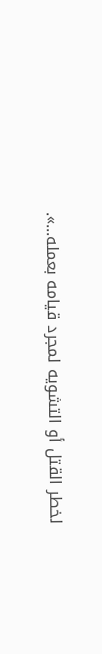لخطر القتل أو التشويه لمجرد قيامه بعمله...».